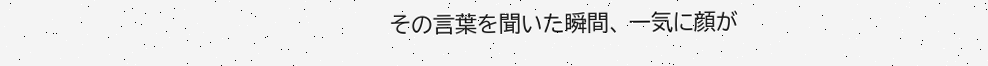その言葉を聞いた瞬間、 一気に顔が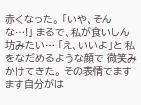赤くなった。 「いや、そんな…!」 まるで、私が食いしん坊みたい… 「え、いいよ」と 私をなだめるような顔で 微笑みかけてきた。 その表情でますます自分がは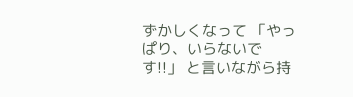ずかしくなって 「やっぱり、いらないです!!」 と言いながら持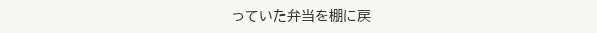っていた弁当を棚に戻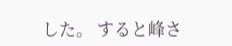した。 すると峰さ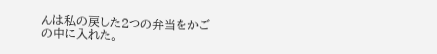んは私の戻した2つの弁当をかごの中に入れた。